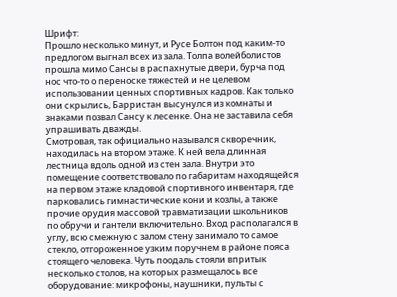Шрифт:
Прошло несколько минут, и Русе Болтон под каким-то предлогом выгнал всех из зала. Толпа волейболистов прошла мимо Сансы в распахнутые двери, бурча под нос что-то о переноске тяжестей и не целевом использовании ценных спортивных кадров. Как только они скрылись, Барристан высунулся из комнаты и знаками позвал Сансу к лесенке. Она не заставила себя упрашивать дважды.
Смотровая, так официально назывался скворечник, находилась на втором этаже. К ней вела длинная лестница вдоль одной из стен зала. Внутри это помещение соответствовало по габаритам находящейся на первом этаже кладовой спортивного инвентаря, где парковались гимнастические кони и козлы, а также прочие орудия массовой травматизации школьников по обручи и гантели включительно. Вход располагался в углу, всю смежную с залом стену занимало то самое стекло, отгороженное узким поручнем в районе пояса стоящего человека. Чуть поодаль стояли впритык несколько столов, на которых размещалось все оборудование: микрофоны, наушники, пульты с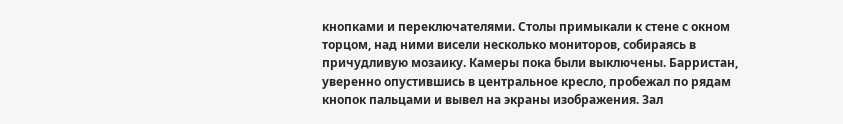кнопками и переключателями. Столы примыкали к стене с окном торцом, над ними висели несколько мониторов, собираясь в причудливую мозаику. Камеры пока были выключены. Барристан, уверенно опустившись в центральное кресло, пробежал по рядам кнопок пальцами и вывел на экраны изображения. Зал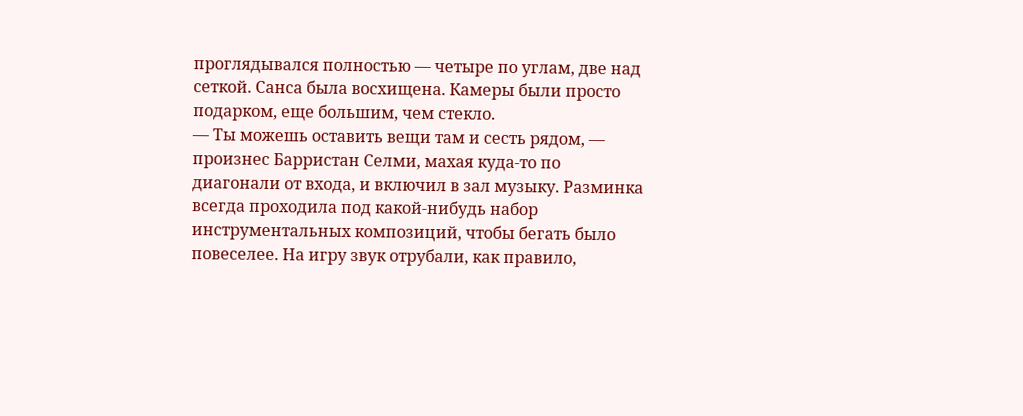проглядывался полностью — четыре по углам, две над сеткой. Санса была восхищена. Камеры были просто подарком, еще большим, чем стекло.
— Ты можешь оставить вещи там и сесть рядом, — произнес Барристан Селми, махая куда-то по диагонали от входа, и включил в зал музыку. Разминка всегда проходила под какой-нибудь набор инструментальных композиций, чтобы бегать было повеселее. На игру звук отрубали, как правило,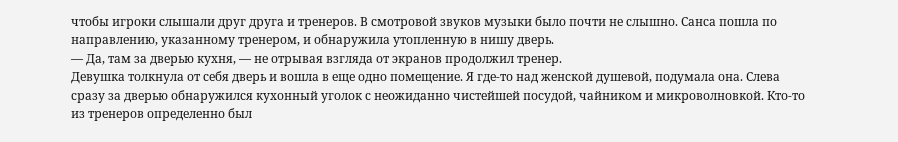чтобы игроки слышали друг друга и тренеров. В смотровой звуков музыки было почти не слышно. Санса пошла по направлению, указанному тренером, и обнаружила утопленную в нишу дверь.
— Да, там за дверью кухня, — не отрывая взгляда от экранов продолжил тренер.
Девушка толкнула от себя дверь и вошла в еще одно помещение. Я где-то над женской душевой, подумала она. Слева сразу за дверью обнаружился кухонный уголок с неожиданно чистейшей посудой, чайником и микроволновкой. Кто-то из тренеров определенно был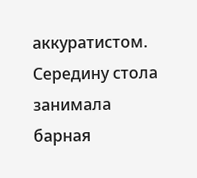аккуратистом. Середину стола занимала барная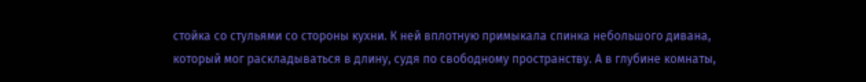стойка со стульями со стороны кухни. К ней вплотную примыкала спинка небольшого дивана, который мог раскладываться в длину, судя по свободному пространству. А в глубине комнаты,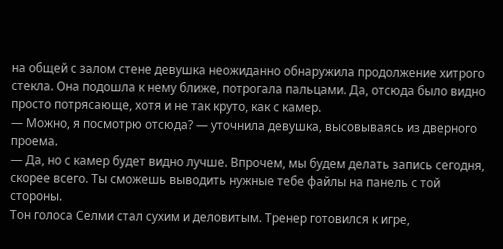на общей с залом стене девушка неожиданно обнаружила продолжение хитрого стекла. Она подошла к нему ближе, потрогала пальцами. Да, отсюда было видно просто потрясающе, хотя и не так круто, как с камер.
— Можно, я посмотрю отсюда? — уточнила девушка, высовываясь из дверного проема.
— Да, но с камер будет видно лучше. Впрочем, мы будем делать запись сегодня, скорее всего. Ты сможешь выводить нужные тебе файлы на панель с той стороны.
Тон голоса Селми стал сухим и деловитым. Тренер готовился к игре,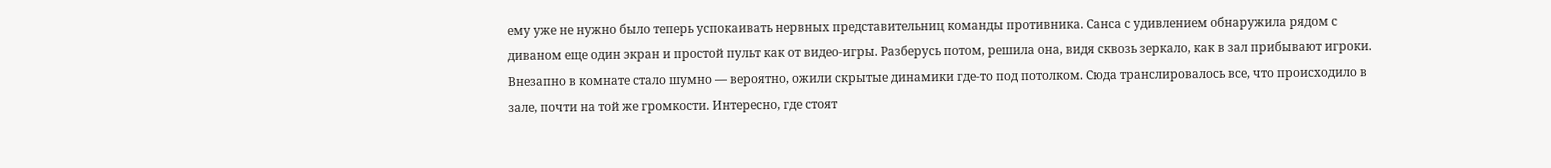ему уже не нужно было теперь успокаивать нервных представительниц команды противника. Санса с удивлением обнаружила рядом с диваном еще один экран и простой пульт как от видео-игры. Разберусь потом, решила она, видя сквозь зеркало, как в зал прибывают игроки. Внезапно в комнате стало шумно — вероятно, ожили скрытые динамики где-то под потолком. Сюда транслировалось все, что происходило в зале, почти на той же громкости. Интересно, где стоят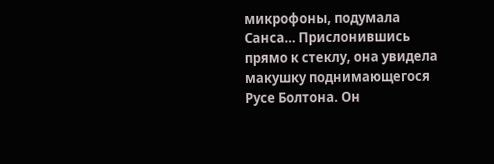микрофоны, подумала Санса… Прислонившись прямо к стеклу, она увидела макушку поднимающегося Русе Болтона. Он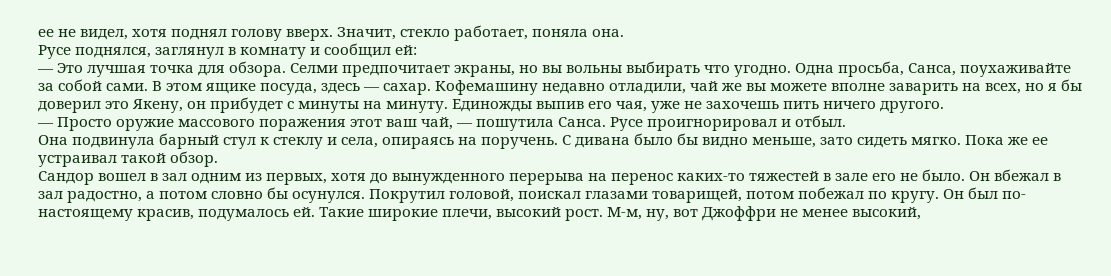ее не видел, хотя поднял голову вверх. Значит, стекло работает, поняла она.
Русе поднялся, заглянул в комнату и сообщил ей:
— Это лучшая точка для обзора. Селми предпочитает экраны, но вы вольны выбирать что угодно. Одна просьба, Санса, поухаживайте за собой сами. В этом ящике посуда, здесь — сахар. Кофемашину недавно отладили, чай же вы можете вполне заварить на всех, но я бы доверил это Якену, он прибудет с минуты на минуту. Единожды выпив его чая, уже не захочешь пить ничего другого.
— Просто оружие массового поражения этот ваш чай, — пошутила Санса. Русе проигнорировал и отбыл.
Она подвинула барный стул к стеклу и села, опираясь на поручень. С дивана было бы видно меньше, зато сидеть мягко. Пока же ее устраивал такой обзор.
Сандор вошел в зал одним из первых, хотя до вынужденного перерыва на перенос каких-то тяжестей в зале его не было. Он вбежал в зал радостно, а потом словно бы осунулся. Покрутил головой, поискал глазами товарищей, потом побежал по кругу. Он был по-настоящему красив, подумалось ей. Такие широкие плечи, высокий рост. М-м, ну, вот Джоффри не менее высокий,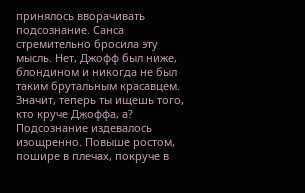принялось вворачивать подсознание. Санса стремительно бросила эту мысль. Нет, Джофф был ниже, блондином и никогда не был таким брутальным красавцем.
Значит, теперь ты ищешь того, кто круче Джоффа, а? Подсознание издевалось изощренно. Повыше ростом, пошире в плечах, покруче в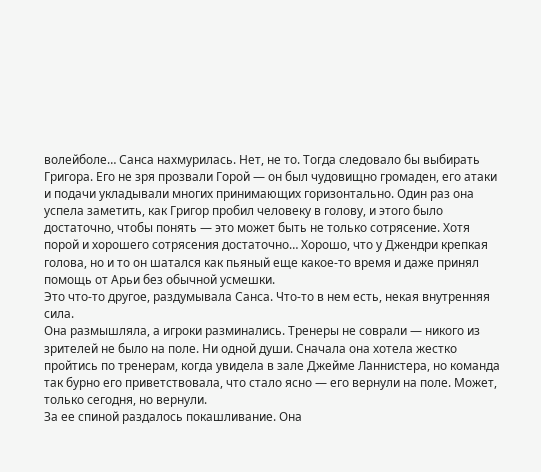волейболе… Санса нахмурилась. Нет, не то. Тогда следовало бы выбирать Григора. Его не зря прозвали Горой — он был чудовищно громаден, его атаки и подачи укладывали многих принимающих горизонтально. Один раз она успела заметить, как Григор пробил человеку в голову, и этого было достаточно, чтобы понять — это может быть не только сотрясение. Хотя порой и хорошего сотрясения достаточно… Хорошо, что у Джендри крепкая голова, но и то он шатался как пьяный еще какое-то время и даже принял помощь от Арьи без обычной усмешки.
Это что-то другое, раздумывала Санса. Что-то в нем есть, некая внутренняя сила.
Она размышляла, а игроки разминались. Тренеры не соврали — никого из зрителей не было на поле. Ни одной души. Сначала она хотела жестко пройтись по тренерам, когда увидела в зале Джейме Ланнистера, но команда так бурно его приветствовала, что стало ясно — его вернули на поле. Может, только сегодня, но вернули.
За ее спиной раздалось покашливание. Она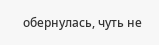обернулась, чуть не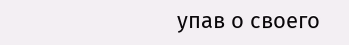упав о своего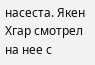насеста. Якен Хгар смотрел на нее с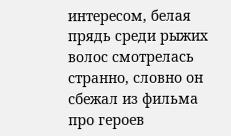интересом, белая прядь среди рыжих волос смотрелась странно, словно он сбежал из фильма про героев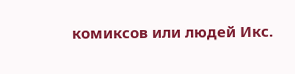комиксов или людей Икс.